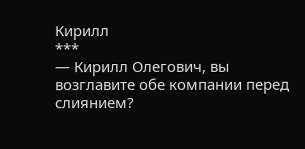Кирилл
***
— Кирилл Олегович, вы возглавите обе компании перед слиянием?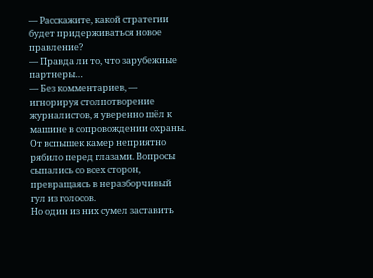— Расскажите, какой стратегии будет придерживаться новое правление?
— Правда ли то, что зарубежные партнеры…
— Без комментариев, — игнорируя столпотворение журналистов, я уверенно шёл к машине в сопровождении охраны.
От вспышек камер неприятно рябило перед глазами. Вопросы сыпались со всех сторон, превращаясь в неразборчивый гул из голосов.
Но один из них сумел заставить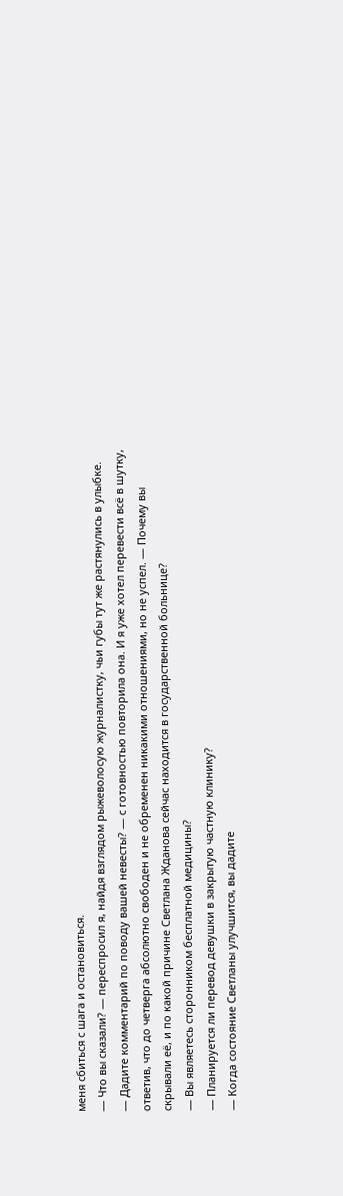меня сбиться с шага и остановиться.
— Что вы сказали? — переспросил я, найдя взглядом рыжеволосую журналистку, чьи губы тут же растянулись в улыбке.
— Дадите комментарий по поводу вашей невесты? — с готовностью повторила она. И я уже хотел перевести всё в шутку, ответив, что до четверга абсолютно свободен и не обременен никакими отношениями, но не успел. — Почему вы скрывали её, и по какой причине Светлана Жданова сейчас находится в государственной больнице?
— Вы являетесь сторонником бесплатной медицины?
— Планируется ли перевод девушки в закрытую частную клинику?
— Когда состояние Светланы улучшится, вы дадите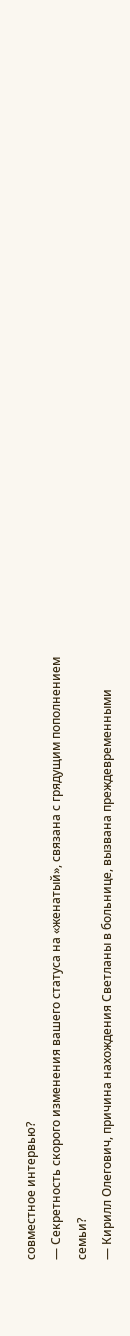совместное интервью?
— Секретность скорого изменения вашего статуса на «женатый», связана с грядущим пополнением семьи?
— Кирилл Олегович, причина нахождения Светланы в больнице, вызвана преждевременными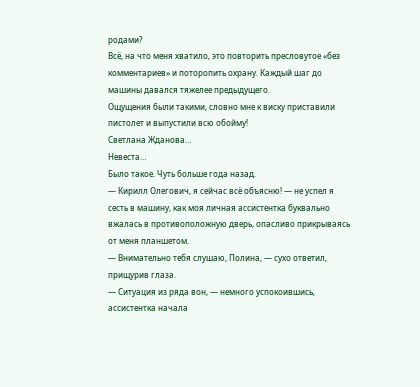родами?
Всё, на что меня хватило, это повторить пресловутое «без комментариев» и поторопить охрану. Каждый шаг до машины давался тяжелее предыдущего.
Ощущения были такими, словно мне к виску приставили пистолет и выпустили всю обойму!
Светлана Жданова…
Невеста…
Было такое. Чуть больше года назад.
— Кирилл Олегович, я сейчас всё объясню! — не успел я сесть в машину, как моя личная ассистентка буквально вжалась в противоположную дверь, опасливо прикрываясь от меня планшетом.
— Внимательно тебя слушаю, Полина, — сухо ответил, прищурив глаза.
— Ситуация из ряда вон, — немного успокоившись, ассистентка начала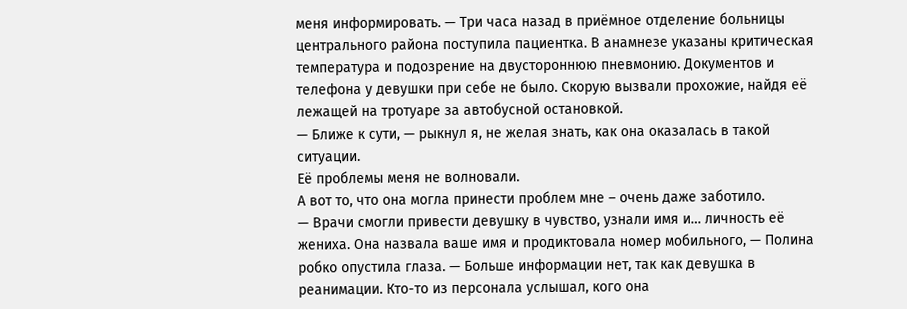меня информировать. — Три часа назад в приёмное отделение больницы центрального района поступила пациентка. В анамнезе указаны критическая температура и подозрение на двустороннюю пневмонию. Документов и телефона у девушки при себе не было. Скорую вызвали прохожие, найдя её лежащей на тротуаре за автобусной остановкой.
— Ближе к сути, — рыкнул я, не желая знать, как она оказалась в такой ситуации.
Её проблемы меня не волновали.
А вот то, что она могла принести проблем мне – очень даже заботило.
— Врачи смогли привести девушку в чувство, узнали имя и… личность её жениха. Она назвала ваше имя и продиктовала номер мобильного, — Полина робко опустила глаза. — Больше информации нет, так как девушка в реанимации. Кто-то из персонала услышал, кого она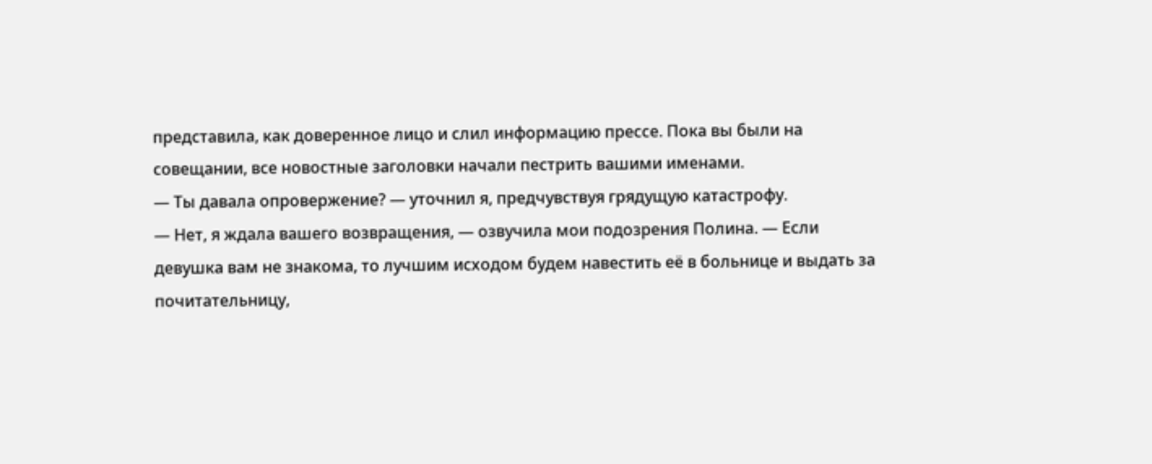представила, как доверенное лицо и слил информацию прессе. Пока вы были на совещании, все новостные заголовки начали пестрить вашими именами.
— Ты давала опровержение? — уточнил я, предчувствуя грядущую катастрофу.
— Нет, я ждала вашего возвращения, — озвучила мои подозрения Полина. — Если девушка вам не знакома, то лучшим исходом будем навестить её в больнице и выдать за почитательницу,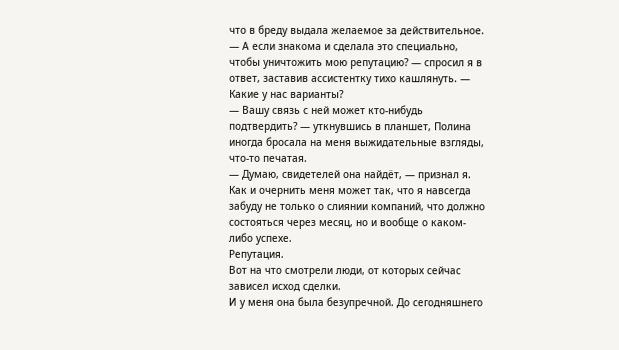что в бреду выдала желаемое за действительное.
— А если знакома и сделала это специально, чтобы уничтожить мою репутацию? — спросил я в ответ, заставив ассистентку тихо кашлянуть. — Какие у нас варианты?
— Вашу связь с ней может кто-нибудь подтвердить? — уткнувшись в планшет, Полина иногда бросала на меня выжидательные взгляды, что-то печатая.
— Думаю, свидетелей она найдёт, — признал я.
Как и очернить меня может так, что я навсегда забуду не только о слиянии компаний, что должно состояться через месяц, но и вообще о каком-либо успехе.
Репутация.
Вот на что смотрели люди, от которых сейчас зависел исход сделки.
И у меня она была безупречной. До сегодняшнего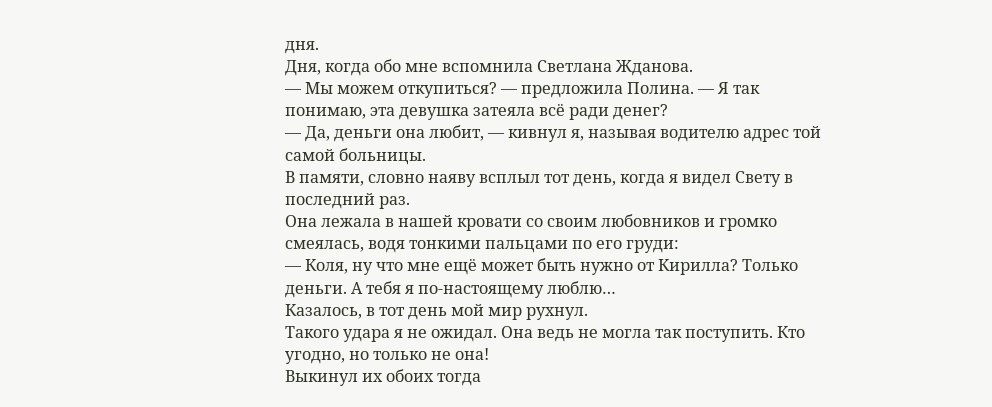дня.
Дня, когда обо мне вспомнила Светлана Жданова.
— Мы можем откупиться? — предложила Полина. — Я так понимаю, эта девушка затеяла всё ради денег?
— Да, деньги она любит, — кивнул я, называя водителю адрес той самой больницы.
В памяти, словно наяву всплыл тот день, когда я видел Свету в последний раз.
Она лежала в нашей кровати со своим любовников и громко смеялась, водя тонкими пальцами по его груди:
— Коля, ну что мне ещё может быть нужно от Кирилла? Только деньги. А тебя я по-настоящему люблю…
Казалось, в тот день мой мир рухнул.
Такого удара я не ожидал. Она ведь не могла так поступить. Кто угодно, но только не она!
Выкинул их обоих тогда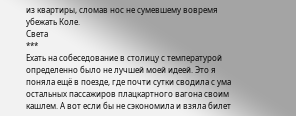из квартиры, сломав нос не сумевшему вовремя убежать Коле.
Света
***
Ехать на собеседование в столицу с температурой определенно было не лучшей моей идеей. Это я поняла ещё в поезде, где почти сутки сводила с ума остальных пассажиров плацкартного вагона своим кашлем. А вот если бы не сэкономила и взяла билет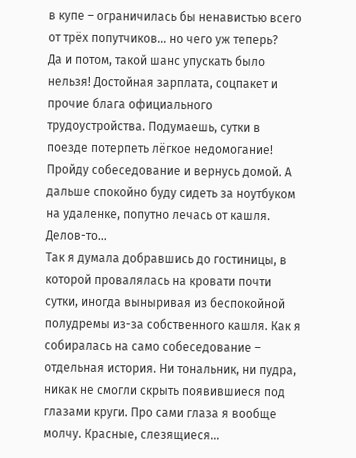в купе – ограничилась бы ненавистью всего от трёх попутчиков… но чего уж теперь?
Да и потом, такой шанс упускать было нельзя! Достойная зарплата, соцпакет и прочие блага официального трудоустройства. Подумаешь, сутки в поезде потерпеть лёгкое недомогание! Пройду собеседование и вернусь домой. А дальше спокойно буду сидеть за ноутбуком на удаленке, попутно лечась от кашля. Делов-то…
Так я думала добравшись до гостиницы, в которой провалялась на кровати почти сутки, иногда выныривая из беспокойной полудремы из-за собственного кашля. Как я собиралась на само собеседование – отдельная история. Ни тональник, ни пудра, никак не смогли скрыть появившиеся под глазами круги. Про сами глаза я вообще молчу. Красные, слезящиеся…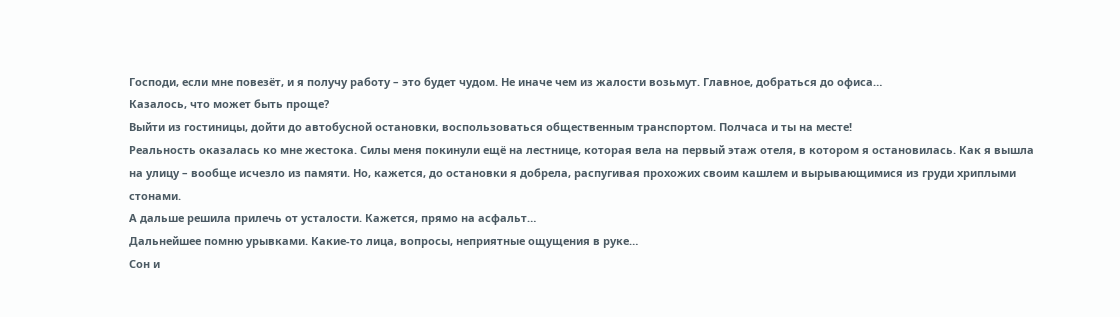Господи, если мне повезёт, и я получу работу – это будет чудом. Не иначе чем из жалости возьмут. Главное, добраться до офиса…
Казалось, что может быть проще?
Выйти из гостиницы, дойти до автобусной остановки, воспользоваться общественным транспортом. Полчаса и ты на месте!
Реальность оказалась ко мне жестока. Силы меня покинули ещё на лестнице, которая вела на первый этаж отеля, в котором я остановилась. Как я вышла на улицу – вообще исчезло из памяти. Но, кажется, до остановки я добрела, распугивая прохожих своим кашлем и вырывающимися из груди хриплыми стонами.
А дальше решила прилечь от усталости. Кажется, прямо на асфальт…
Дальнейшее помню урывками. Какие-то лица, вопросы, неприятные ощущения в руке…
Сон и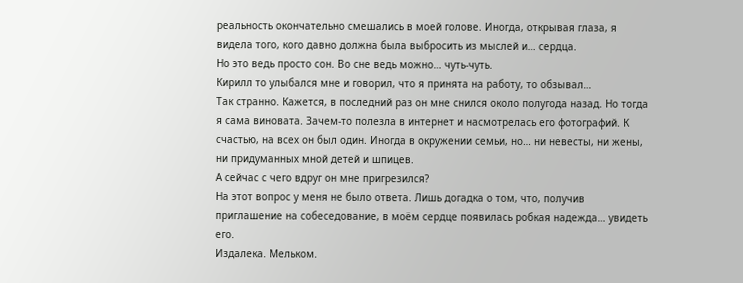реальность окончательно смешались в моей голове. Иногда, открывая глаза, я видела того, кого давно должна была выбросить из мыслей и… сердца.
Но это ведь просто сон. Во сне ведь можно… чуть-чуть.
Кирилл то улыбался мне и говорил, что я принята на работу, то обзывал…
Так странно. Кажется, в последний раз он мне снился около полугода назад. Но тогда я сама виновата. Зачем-то полезла в интернет и насмотрелась его фотографий. К счастью, на всех он был один. Иногда в окружении семьи, но… ни невесты, ни жены, ни придуманных мной детей и шпицев.
А сейчас с чего вдруг он мне пригрезился?
На этот вопрос у меня не было ответа. Лишь догадка о том, что, получив приглашение на собеседование, в моём сердце появилась робкая надежда… увидеть его.
Издалека. Мельком.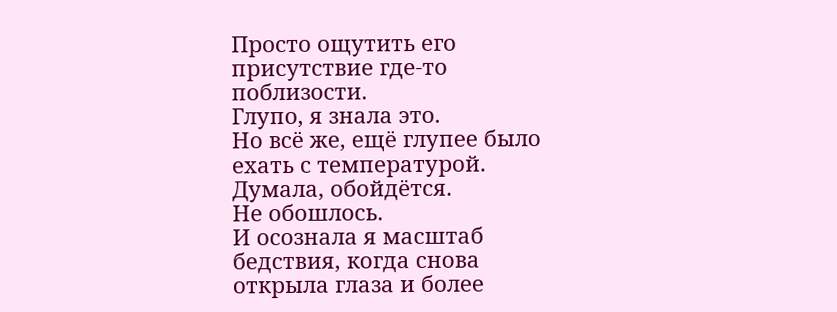Просто ощутить его присутствие где-то поблизости.
Глупо, я знала это.
Но всё же, ещё глупее было ехать с температурой. Думала, обойдётся.
Не обошлось.
И осознала я масштаб бедствия, когда снова открыла глаза и более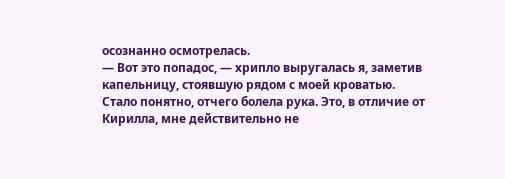осознанно осмотрелась.
— Вот это попадос, — хрипло выругалась я, заметив капельницу, стоявшую рядом с моей кроватью.
Стало понятно, отчего болела рука. Это, в отличие от Кирилла, мне действительно не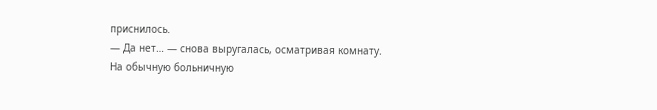приснилось.
— Да нет… — снова выругалась, осматривая комнату.
На обычную больничную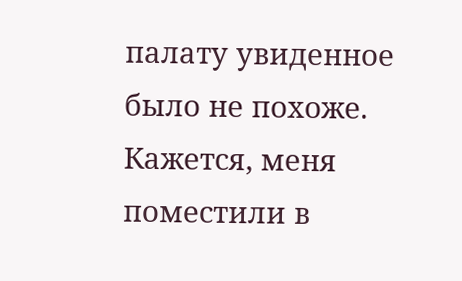палату увиденное было не похоже. Кажется, меня поместили в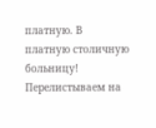платную. В платную столичную больницу!
Перелистываем на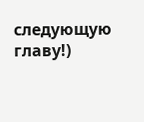следующую главу!)